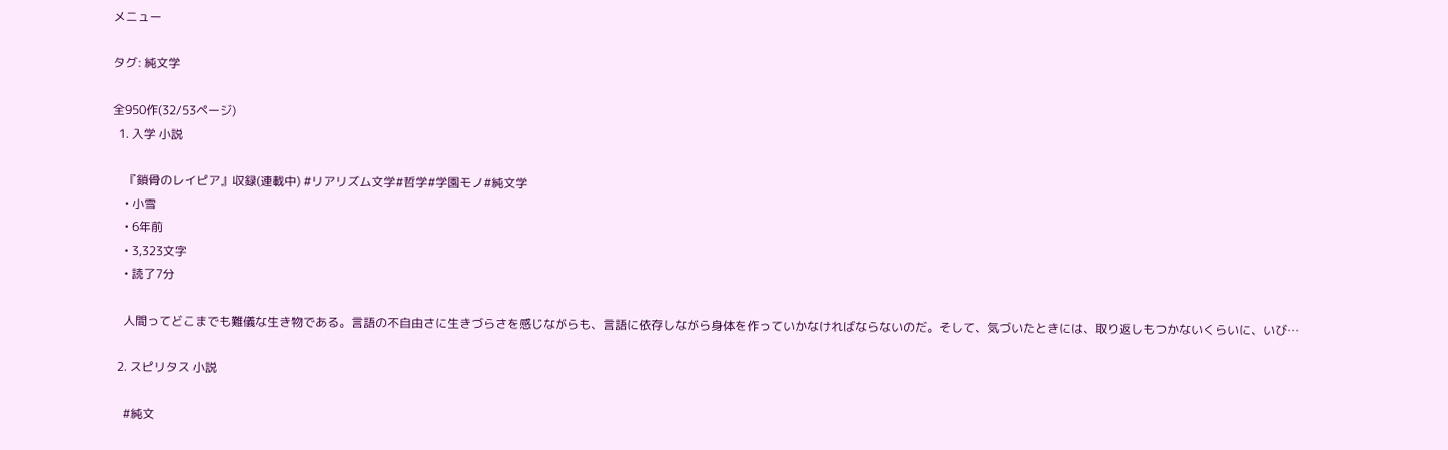メニュー

タグ: 純文学

全950作(32/53ページ)
  1. 入学 小説

    『鎖骨のレイピア』収録(連載中) #リアリズム文学#哲学#学園モノ#純文学
    • 小雪
    • 6年前
    • 3,323文字
    • 読了7分

    人間ってどこまでも難儀な生き物である。言語の不自由さに生きづらさを感じながらも、言語に依存しながら身体を作っていかなければならないのだ。そして、気づいたときには、取り返しもつかないくらいに、いび…

  2. スピリタス 小説

    #純文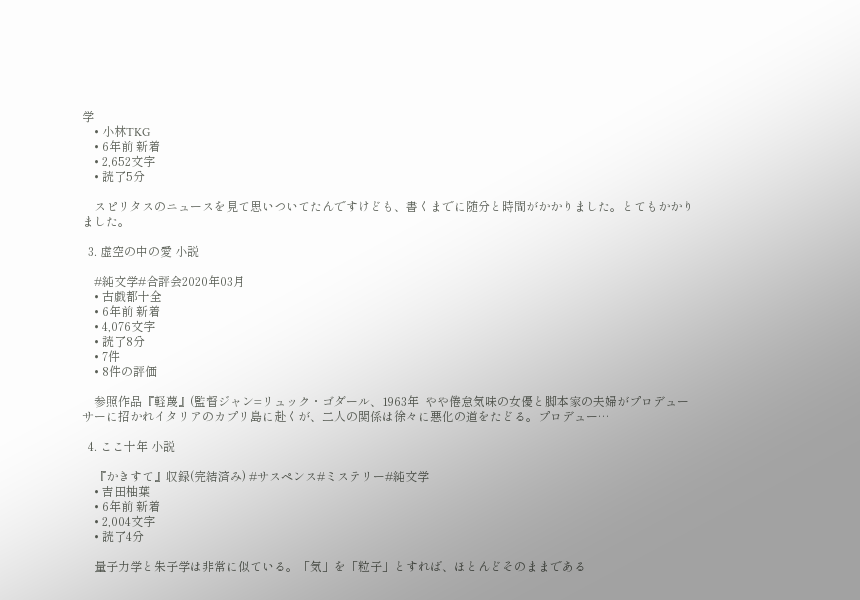学
    • 小林TKG
    • 6年前 新着
    • 2,652文字
    • 読了5分

    スピリタスのニュースを見て思いついてたんですけども、書くまでに随分と時間がかかりました。とてもかかりました。

  3. 虚空の中の愛 小説

    #純文学#合評会2020年03月
    • 古戯都十全
    • 6年前 新着
    • 4,076文字
    • 読了8分
    • 7件
    • 8件の評価

    参照作品『軽蔑』(監督ジャン=リュック・ゴダール、1963年  やや倦怠気味の女優と脚本家の夫婦がプロデューサーに招かれイタリアのカプリ島に赴くが、二人の関係は徐々に悪化の道をたどる。プロデュー…

  4. ここ十年 小説

    『かきすて』収録(完結済み) #サスペンス#ミステリー#純文学
    • 吉田柚葉
    • 6年前 新着
    • 2,004文字
    • 読了4分

    量子力学と朱子学は非常に似ている。「気」を「粒子」とすれば、ほとんどそのままである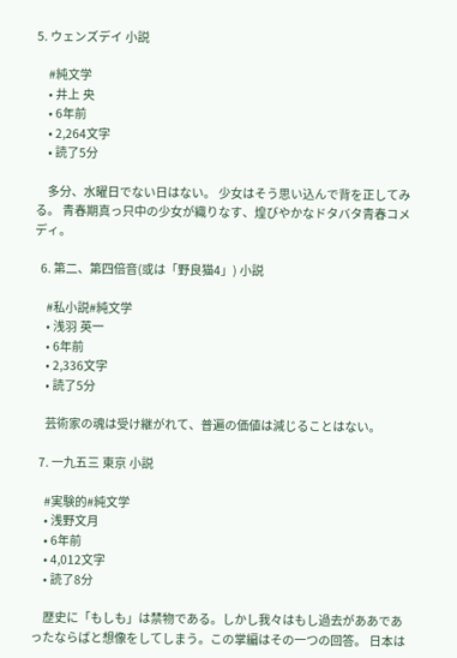5. ウェンズデイ 小説

    #純文学
    • 井上 央
    • 6年前
    • 2,264文字
    • 読了5分

    多分、水曜日でない日はない。 少女はそう思い込んで背を正してみる。 青春期真っ只中の少女が織りなす、煌びやかなドタバタ青春コメディ。

  6. 第二、第四倍音(或は「野良猫4」) 小説

    #私小説#純文学
    • 浅羽 英一
    • 6年前
    • 2,336文字
    • 読了5分

    芸術家の魂は受け継がれて、普遍の価値は減じることはない。

  7. 一九五三 東京 小説

    #実験的#純文学
    • 浅野文月
    • 6年前
    • 4,012文字
    • 読了8分

    歴史に「もしも」は禁物である。しかし我々はもし過去がああであったならばと想像をしてしまう。この掌編はその一つの回答。 日本は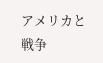アメリカと戦争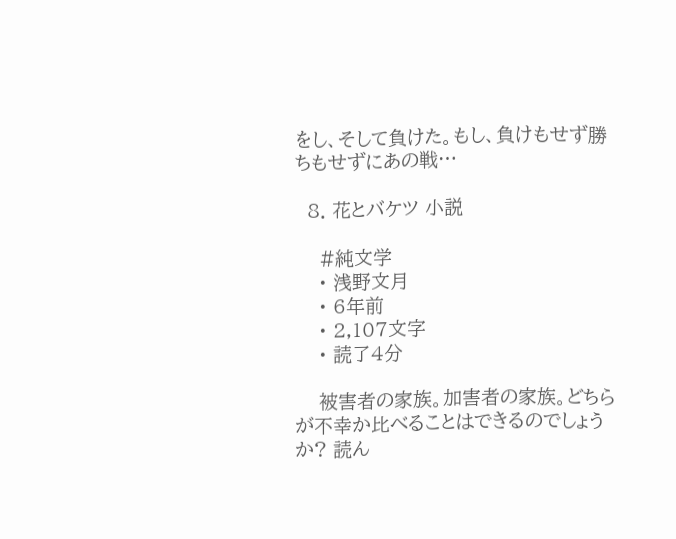をし、そして負けた。もし、負けもせず勝ちもせずにあの戦…

  8. 花とバケツ 小説

    #純文学
    • 浅野文月
    • 6年前
    • 2,107文字
    • 読了4分

    被害者の家族。加害者の家族。どちらが不幸か比べることはできるのでしょうか? 読ん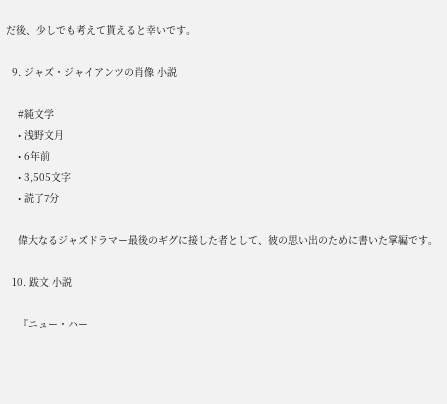だ後、少しでも考えて貰えると幸いです。

  9. ジャズ・ジャイアンツの肖像 小説

    #純文学
    • 浅野文月
    • 6年前
    • 3,505文字
    • 読了7分

    偉大なるジャズドラマー最後のギグに接した者として、彼の思い出のために書いた掌編です。

  10. 跋文 小説

    『ニュー・ハー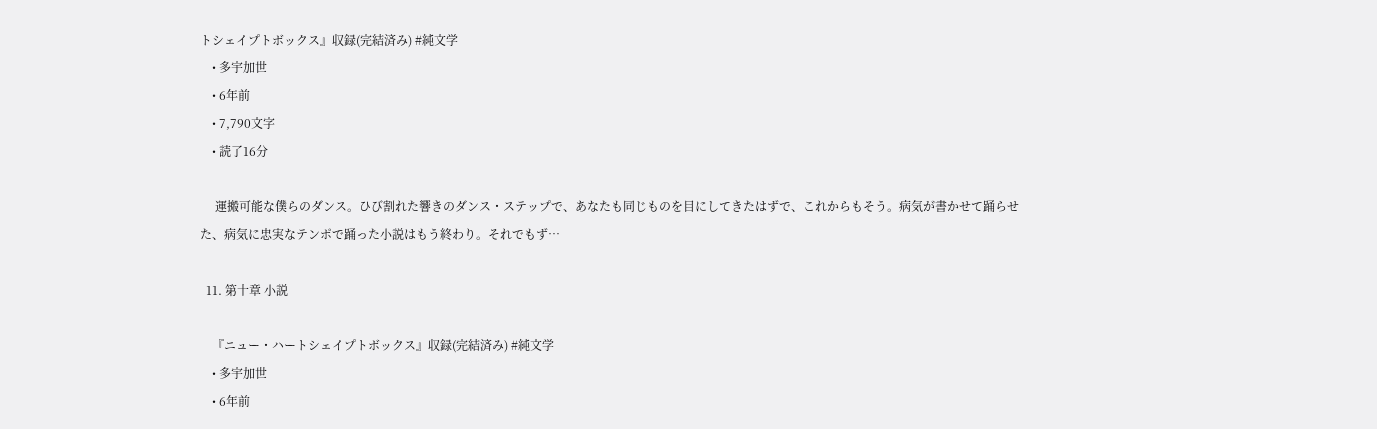トシェイプトボックス』収録(完結済み) #純文学
    • 多宇加世
    • 6年前
    • 7,790文字
    • 読了16分

     運搬可能な僕らのダンス。ひび割れた響きのダンス・ステップで、あなたも同じものを目にしてきたはずで、これからもそう。病気が書かせて踊らせた、病気に忠実なテンポで踊った小説はもう終わり。それでもず…

  11. 第十章 小説

    『ニュー・ハートシェイプトボックス』収録(完結済み) #純文学
    • 多宇加世
    • 6年前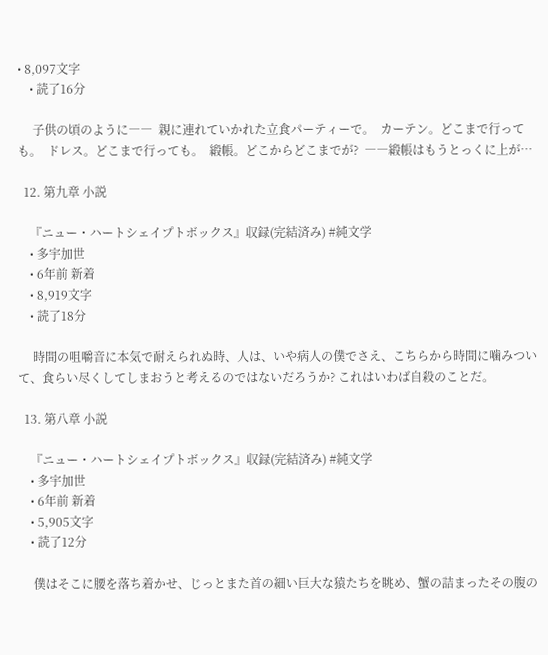• 8,097文字
    • 読了16分

     子供の頃のように――  親に連れていかれた立食パーティーで。  カーテン。どこまで行っても。  ドレス。どこまで行っても。  緞帳。どこからどこまでが?  ――緞帳はもうとっくに上が…

  12. 第九章 小説

    『ニュー・ハートシェイプトボックス』収録(完結済み) #純文学
    • 多宇加世
    • 6年前 新着
    • 8,919文字
    • 読了18分

     時間の咀嚼音に本気で耐えられぬ時、人は、いや病人の僕でさえ、こちらから時間に噛みついて、食らい尽くしてしまおうと考えるのではないだろうか? これはいわば自殺のことだ。

  13. 第八章 小説

    『ニュー・ハートシェイプトボックス』収録(完結済み) #純文学
    • 多宇加世
    • 6年前 新着
    • 5,905文字
    • 読了12分

     僕はそこに腰を落ち着かせ、じっとまた首の細い巨大な猿たちを眺め、蟹の詰まったその腹の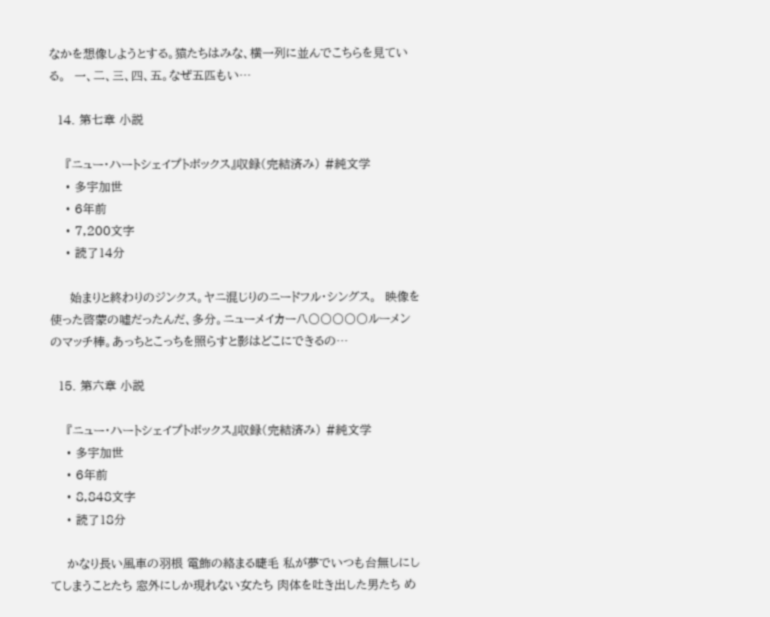なかを想像しようとする。猿たちはみな、横一列に並んでこちらを見ている。  一、二、三、四、五。なぜ五匹もい…

  14. 第七章 小説

    『ニュー・ハートシェイプトボックス』収録(完結済み) #純文学
    • 多宇加世
    • 6年前
    • 7,200文字
    • 読了14分

     始まりと終わりのジンクス。ヤニ混じりのニードフル・シングス。  映像を使った啓蒙の嘘だったんだ、多分。ニューメイカー八〇〇〇〇〇ルーメンのマッチ棒。あっちとこっちを照らすと影はどこにできるの…

  15. 第六章 小説

    『ニュー・ハートシェイプトボックス』収録(完結済み) #純文学
    • 多宇加世
    • 6年前
    • 8,848文字
    • 読了18分

    かなり長い風車の羽根 電飾の絡まる睫毛 私が夢でいつも台無しにしてしまうことたち 窓外にしか現れない女たち 肉体を吐き出した男たち め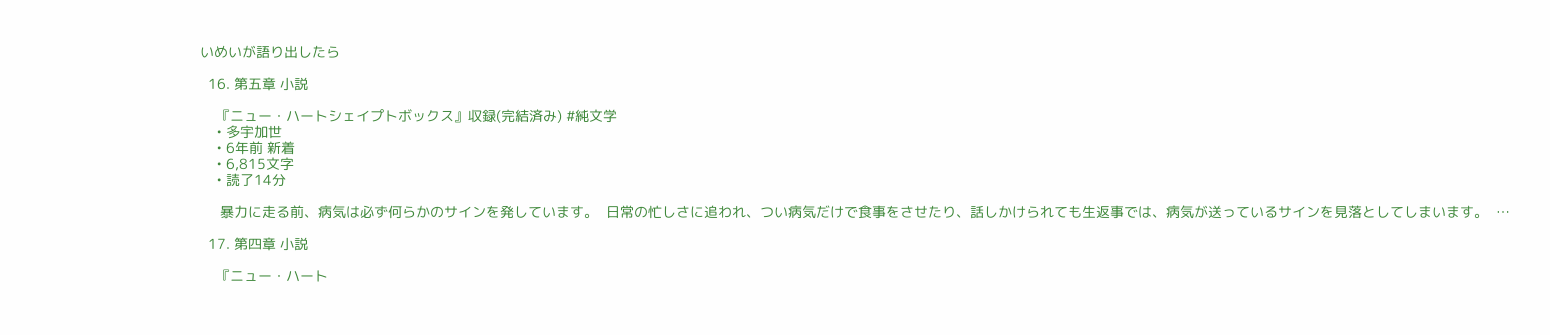いめいが語り出したら

  16. 第五章 小説

    『ニュー・ハートシェイプトボックス』収録(完結済み) #純文学
    • 多宇加世
    • 6年前 新着
    • 6,815文字
    • 読了14分

     暴力に走る前、病気は必ず何らかのサインを発しています。  日常の忙しさに追われ、つい病気だけで食事をさせたり、話しかけられても生返事では、病気が送っているサインを見落としてしまいます。  …

  17. 第四章 小説

    『ニュー・ハート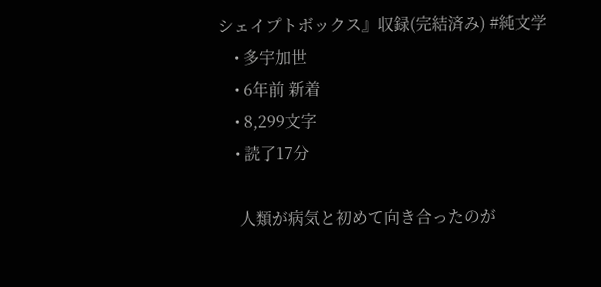シェイプトボックス』収録(完結済み) #純文学
    • 多宇加世
    • 6年前 新着
    • 8,299文字
    • 読了17分

     人類が病気と初めて向き合ったのが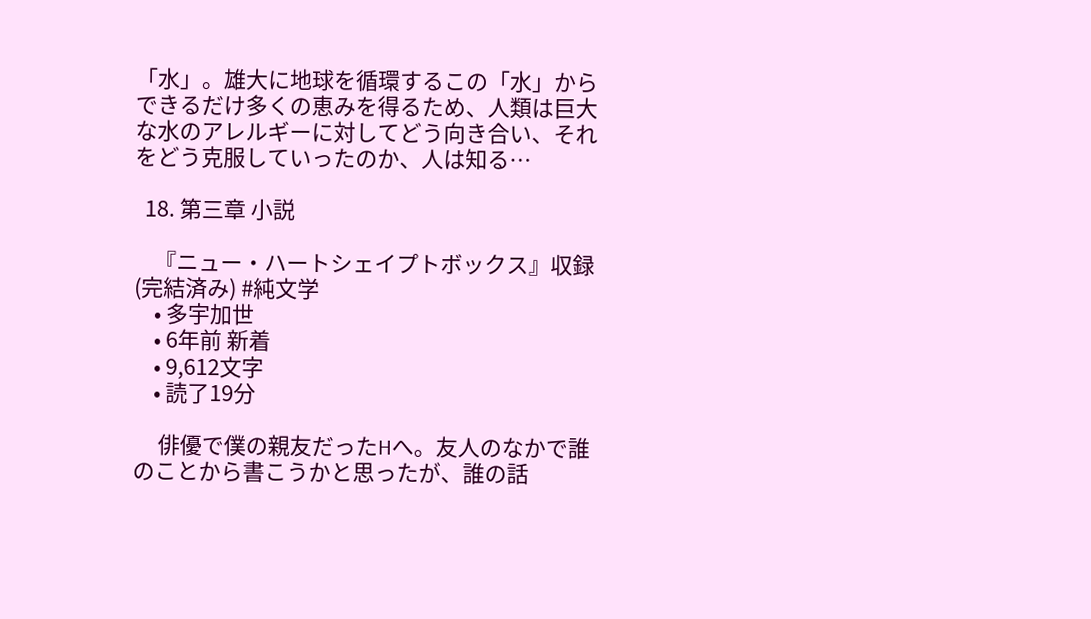「水」。雄大に地球を循環するこの「水」からできるだけ多くの恵みを得るため、人類は巨大な水のアレルギーに対してどう向き合い、それをどう克服していったのか、人は知る…

  18. 第三章 小説

    『ニュー・ハートシェイプトボックス』収録(完結済み) #純文学
    • 多宇加世
    • 6年前 新着
    • 9,612文字
    • 読了19分

     俳優で僕の親友だったHへ。友人のなかで誰のことから書こうかと思ったが、誰の話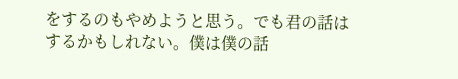をするのもやめようと思う。でも君の話はするかもしれない。僕は僕の話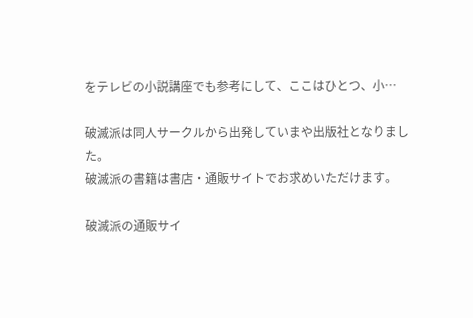をテレビの小説講座でも参考にして、ここはひとつ、小…

破滅派は同人サークルから出発していまや出版社となりました。
破滅派の書籍は書店・通販サイトでお求めいただけます。

破滅派の通販サイ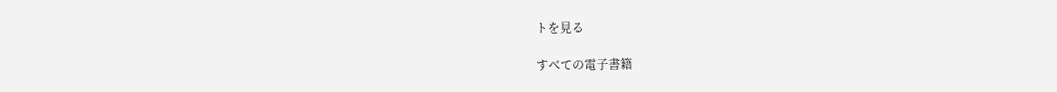トを見る

すべての電子書籍